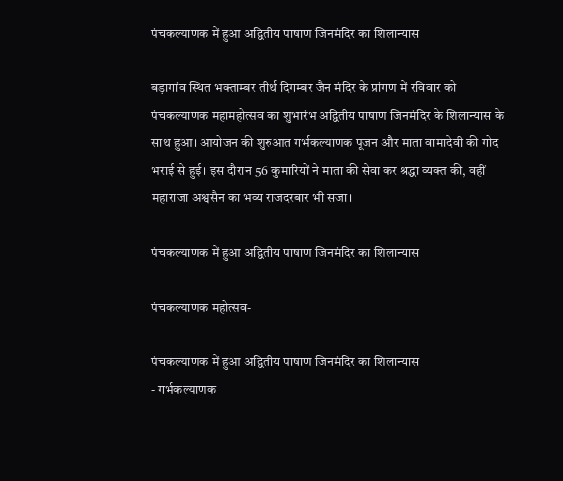पंचकल्याणक में हुआ अद्वितीय पाषाण जिनमंदिर का शिलान्यास

बड़ागांव स्थित भक्ताम्बर तीर्थ दिगम्बर जैन मंदिर के प्रांगण में रविवार को पंचकल्याणक महामहोत्सव का शुभारंभ अद्वितीय पाषाण जिनमंदिर के शिलान्यास के साथ हुआ। आयोजन की शुरुआत गर्भकल्याणक पूजन और माता वामादेवी की गोद भराई से हुई। इस दौरान 56 कुमारियों ने माता की सेवा कर श्रद्धा व्यक्त की, वहीं महाराजा अश्वसैन का भव्य राजदरबार भी सजा।

पंचकल्याणक में हुआ अद्वितीय पाषाण जिनमंदिर का शिलान्यास

पंचकल्याणक महोत्सव-

पंचकल्याणक में हुआ अद्वितीय पाषाण जिनमंदिर का शिलान्यास
- गर्भकल्याणक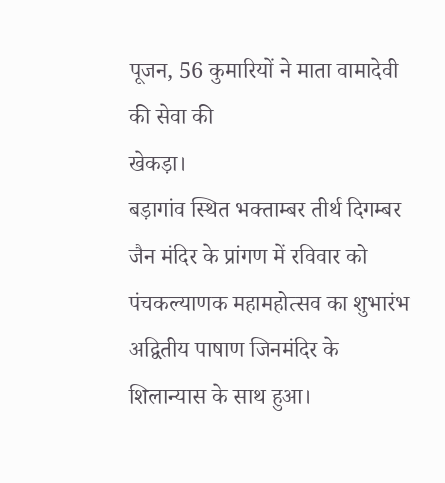पूजन, 56 कुमारियों ने माता वामादेवी की सेवा की
खेकड़ा।
बड़ागांव स्थित भक्ताम्बर तीर्थ दिगम्बर जैन मंदिर के प्रांगण में रविवार को पंचकल्याणक महामहोत्सव का शुभारंभ अद्वितीय पाषाण जिनमंदिर के शिलान्यास के साथ हुआ।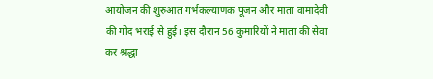आयोजन की शुरुआत गर्भकल्याणक पूजन और माता वामादेवी की गोद भराई से हुई। इस दौरान 56 कुमारियों ने माता की सेवा कर श्रद्धा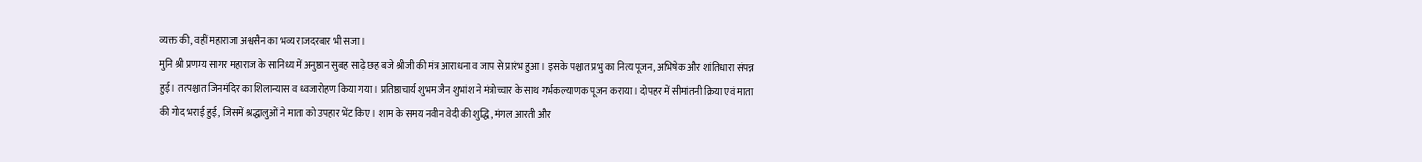व्यक्त की, वहीं महाराजा अश्वसैन का भव्य राजदरबार भी सजा।
मुनि श्री प्रणम्य सागर महाराज के सानिध्य में अनुष्ठान सुबह साढ़े छह बजे श्रीजी की मंत्र आराधना व जाप से प्रारंभ हुआ। इसके पश्चात प्रभु का नित्य पूजन, अभिषेक और शांतिधारा संपन्न हुई। तत्पश्चात जिनमंदिर का शिलान्यास व ध्वजारोहण किया गया। प्रतिष्ठाचार्य शुभम जैन शुभांश ने मंत्रोच्चार के साथ गर्भकल्याणक पूजन कराया। दोपहर में सीमांतनी क्रिया एवं माता की गोद भराई हुई, जिसमें श्रद्धालुओं ने माता को उपहार भेंट किए। शाम के समय नवीन वेदी की शुद्धि, मंगल आरती और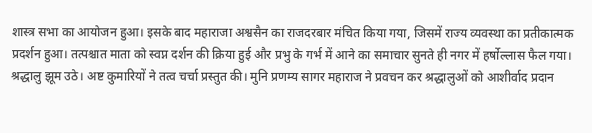शास्त्र सभा का आयोजन हुआ। इसके बाद महाराजा अश्वसैन का राजदरबार मंचित किया गया, जिसमें राज्य व्यवस्था का प्रतीकात्मक प्रदर्शन हुआ। तत्पश्चात माता को स्वप्न दर्शन की क्रिया हुई और प्रभु के गर्भ में आने का समाचार सुनते ही नगर में हर्षोल्लास फैल गया। श्रद्धालु झूम उठे। अष्ट कुमारियों ने तत्व चर्चा प्रस्तुत की। मुनि प्रणम्य सागर महाराज ने प्रवचन कर श्रद्धालुओं को आशीर्वाद प्रदान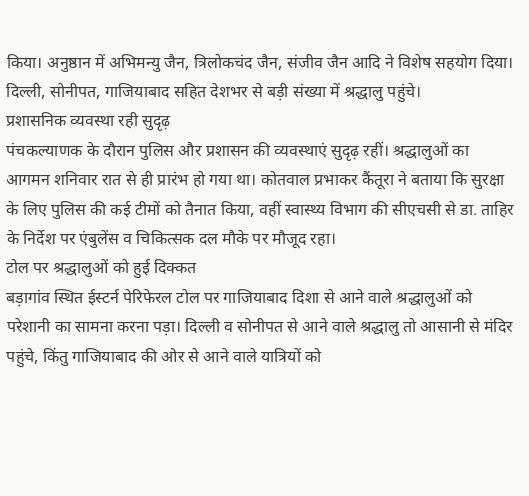किया। अनुष्ठान में अभिमन्यु जैन, त्रिलोकचंद जैन, संजीव जैन आदि ने विशेष सहयोग दिया। दिल्ली, सोनीपत, गाजियाबाद सहित देशभर से बड़ी संख्या में श्रद्धालु पहुंचे।
प्रशासनिक व्यवस्था रही सुदृढ़
पंचकल्याणक के दौरान पुलिस और प्रशासन की व्यवस्थाएं सुदृढ़ रहीं। श्रद्धालुओं का आगमन शनिवार रात से ही प्रारंभ हो गया था। कोतवाल प्रभाकर कैंतूरा ने बताया कि सुरक्षा के लिए पुलिस की कई टीमों को तैनात किया, वहीं स्वास्थ्य विभाग की सीएचसी से डा. ताहिर के निर्देश पर एंबुलेंस व चिकित्सक दल मौके पर मौजूद रहा।
टोल पर श्रद्धालुओं को हुई दिक्कत
बड़ागांव स्थित ईस्टर्न पेरिफेरल टोल पर गाजियाबाद दिशा से आने वाले श्रद्धालुओं को परेशानी का सामना करना पड़ा। दिल्ली व सोनीपत से आने वाले श्रद्धालु तो आसानी से मंदिर पहुंचे, किंतु गाजियाबाद की ओर से आने वाले यात्रियों को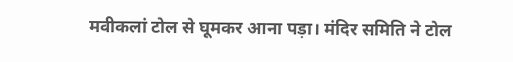मवीकलां टोल से घूमकर आना पड़ा। मंदिर समिति ने टोल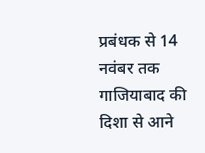प्रबंधक से 14 नवंबर तक गाजियाबाद की दिशा से आने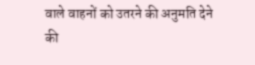वाले वाहनों को उतरने की अनुमति देने की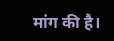मांग की है।